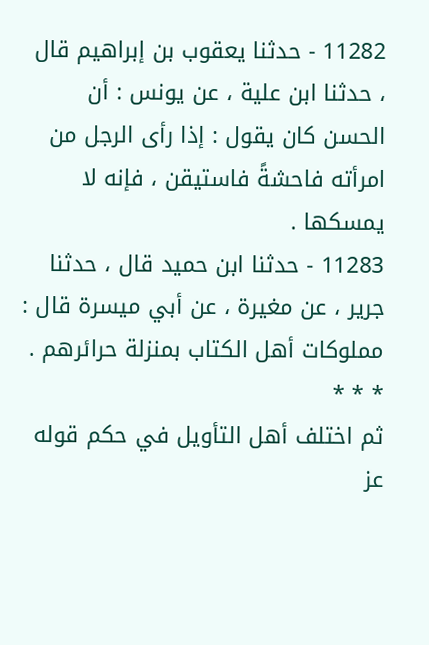11282 - حدثنا يعقوب بن إبراهيم قال ، حدثنا ابن علية ، عن يونس : أن الحسن كان يقول : إذا رأى الرجل من امرأته فاحشةً فاستيقن ، فإنه لا يمسكها .
11283 - حدثنا ابن حميد قال ، حدثنا جرير ، عن مغيرة ، عن أبي ميسرة قال : مملوكات أهل الكتاب بمنزلة حرائرهم .
* * *
ثم اختلف أهل التأويل في حكم قوله عز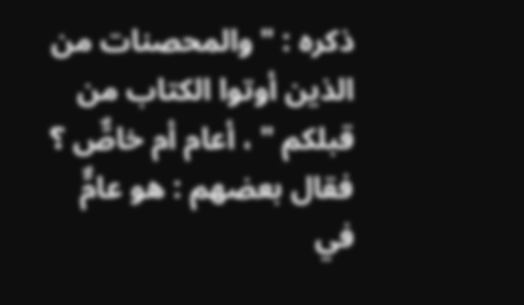ذكره : " والمحصنات من الذين أوتوا الكتاب من قبلكم " ، أعام أم خاصٌّ ؟
فقال بعضهم : هو عامٌّ في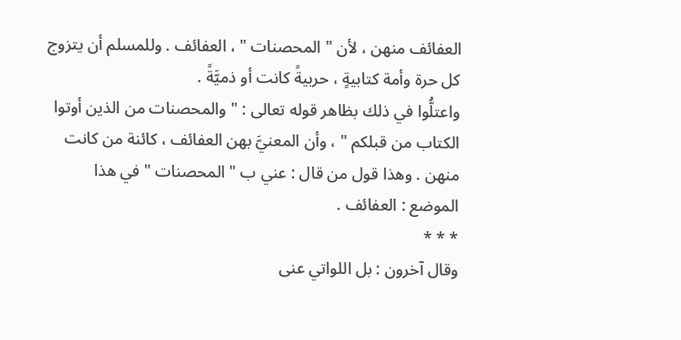العفائف منهن ، لأن " المحصنات " ، العفائف . وللمسلم أن يتزوج كل حرة وأمة كتابيةٍ ، حربيةً كانت أو ذميَّةً .
واعتلُّوا في ذلك بظاهر قوله تعالى : " والمحصنات من الذين أوتوا الكتاب من قبلكم " ، وأن المعنيَّ بهن العفائف ، كائنة من كانت منهن . وهذا قول من قال : عني ب " المحصنات " في هذا الموضع : العفائف .
* * *
وقال آخرون : بل اللواتي عنى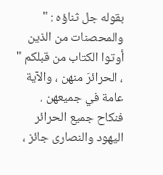بقوله جل ثناؤه : " والمحصنات من الذين أوتوا الكتاب من قبلكم " ، الحرائرَ منهن ، والآية عامة في جميعهن . فنكاح جميع الحرائر اليهود والنصارى جائز ،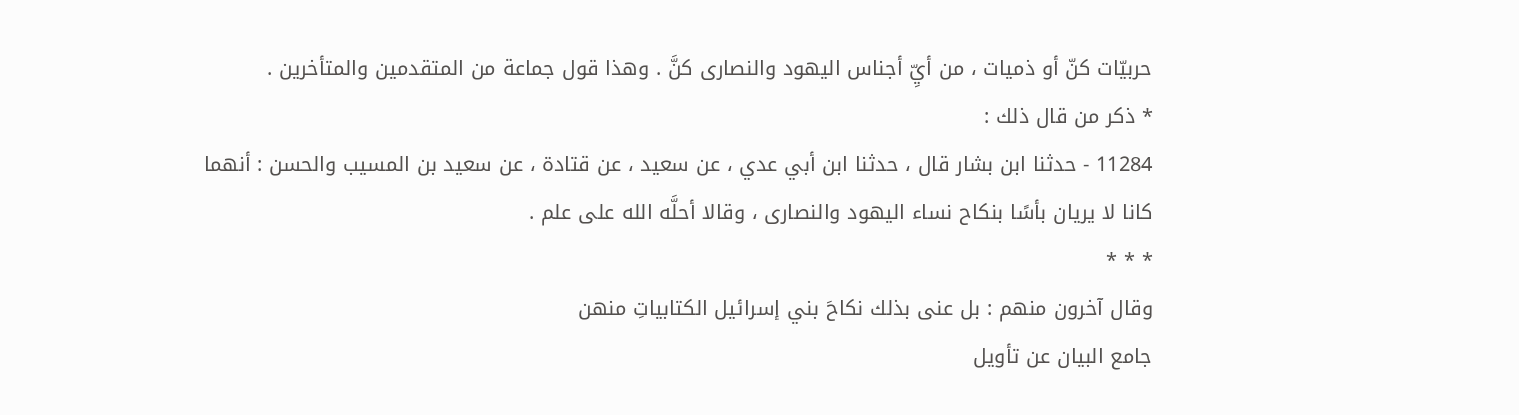حربيّات كنّ أو ذميات ، من أيِّ أجناس اليهود والنصارى كنَّ . وهذا قول جماعة من المتقدمين والمتأخرين .
* ذكر من قال ذلك :
11284 - حدثنا ابن بشار قال ، حدثنا ابن أبي عدي ، عن سعيد ، عن قتادة ، عن سعيد بن المسيب والحسن : أنهما كانا لا يريان بأسًا بنكاح نساء اليهود والنصارى ، وقالا أحلَّه الله على علم .
* * *
وقال آخرون منهم : بل عنى بذلك نكاحَ بني إسرائيل الكتابياتِ منهن
جامع البيان عن تأويل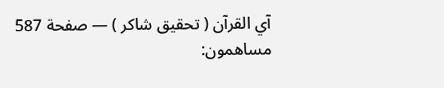آي القرآن ( تحقيق شاكر ) — صفحة 587
مساهمون: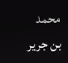محمد بن جرير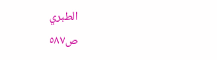الطبري
ص٥٨٧